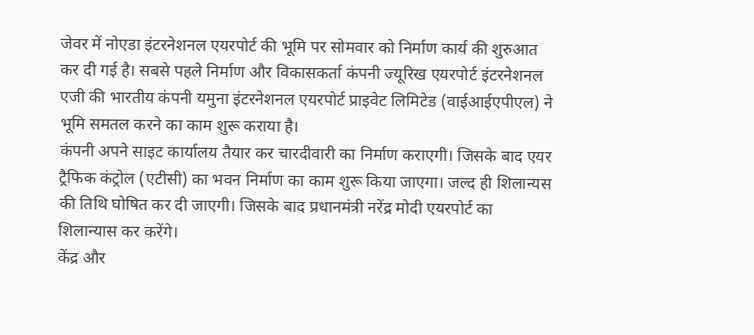जेवर में नोएडा इंटरनेशनल एयरपोर्ट की भूमि पर सोमवार को निर्माण कार्य की शुरुआत कर दी गई है। सबसे पहले निर्माण और विकासकर्ता कंपनी ज्यूरिख एयरपोर्ट इंटरनेशनल एजी की भारतीय कंपनी यमुना इंटरनेशनल एयरपोर्ट प्राइवेट लिमिटेड (वाईआईएपीएल) ने भूमि समतल करने का काम शुरू कराया है।
कंपनी अपने साइट कार्यालय तैयार कर चारदीवारी का निर्माण कराएगी। जिसके बाद एयर ट्रैफिक कंट्रोल (एटीसी) का भवन निर्माण का काम शुरू किया जाएगा। जल्द ही शिलान्यस की तिथि घोषित कर दी जाएगी। जिसके बाद प्रधानमंत्री नरेंद्र मोदी एयरपोर्ट का शिलान्यास कर करेंगे।
केंद्र और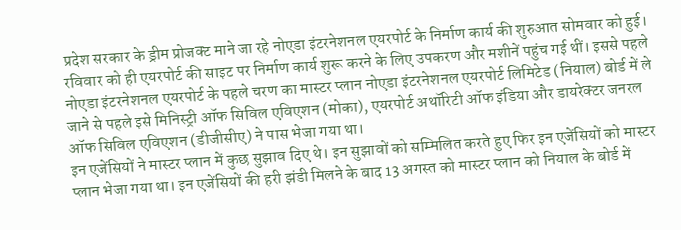प्रदेश सरकार के ड्रीम प्रोजक्ट माने जा रहे नोएडा इंटरनेशनल एयरपोर्ट के निर्माण कार्य की शुरुआत सोमवार को हुई। रविवार को ही एयरपोर्ट की साइट पर निर्माण कार्य शुरू करने के लिए उपकरण और मशीनें पहुंच गई थीं। इससे पहले नोएडा इंटरनेशनल एयरपोर्ट के पहले चरण का मास्टर प्लान नोएडा इंटरनेशनल एयरपोर्ट लिमिटेड (नियाल) बोर्ड में ले जाने से पहले इसे मिनिस्ट्री ऑफ सिविल एविएशन (मोका), एयरपोर्ट अथॉरिटी ऑफ इंडिया और डायरेक्टर जनरल ऑफ सिविल एविएशन (डीजीसीए) ने पास भेजा गया था।
इन एजेंसियों ने मास्टर प्लान में कुछ सुझाव दिए थे। इन सुझावों को सम्मिलित करते हुए फिर इन एजेंसियों को मास्टर प्लान भेजा गया था। इन एजेंसियों की हरी झंडी मिलने के बाद 13 अगस्त को मास्टर प्लान को नियाल के बोर्ड में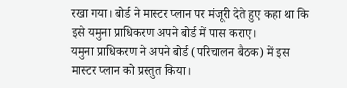रखा गया। बोर्ड ने मास्टर प्लान पर मंजूरी देते हुए कहा था कि इसे यमुना प्राधिकरण अपने बोर्ड में पास कराए।
यमुना प्राधिकरण ने अपने बोर्ड (परिचालन बैठक) में इस मास्टर प्लान को प्रस्तुत किया।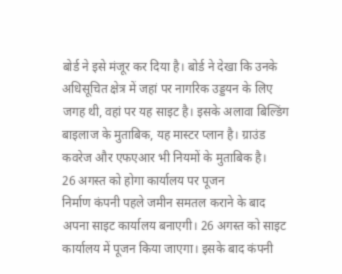बोर्ड ने इसे मंजूर कर दिया है। बोर्ड ने देखा कि उनके अधिसूचित क्षेत्र में जहां पर नागरिक उड्डयन के लिए जगह थी, वहां पर यह साइट है। इसके अलावा बिल्डिंग बाइलाज के मुताबिक, यह मास्टर प्लान है। ग्राउंड कवरेज और एफएआर भी नियमों के मुताबिक है।
26 अगस्त को होगा कार्यालय पर पूजन
निर्माण कंपनी पहले जमीन समतल कराने के बाद अपना साइट कार्यालय बनाएगी। 26 अगस्त को साइट कार्यालय में पूजन किया जाएगा। इसके बाद कंपनी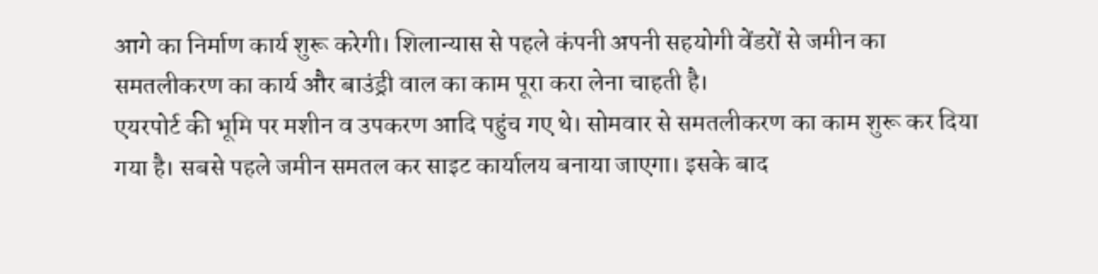आगे का निर्माण कार्य शुरू करेगी। शिलान्यास से पहले कंपनी अपनी सहयोगी वेंडरों से जमीन का समतलीकरण का कार्य और बाउंड्री वाल का काम पूरा करा लेना चाहती है।
एयरपोर्ट की भूमि पर मशीन व उपकरण आदि पहुंच गए थे। सोमवार से समतलीकरण का काम शुरू कर दिया गया है। सबसे पहले जमीन समतल कर साइट कार्यालय बनाया जाएगा। इसके बाद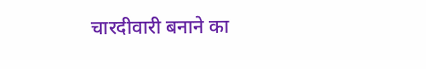चारदीवारी बनाने का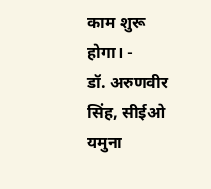काम शुरू होगा। -
डॉ. अरुणवीर सिंह, सीईओ यमुना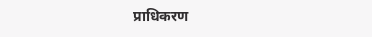प्राधिकरण